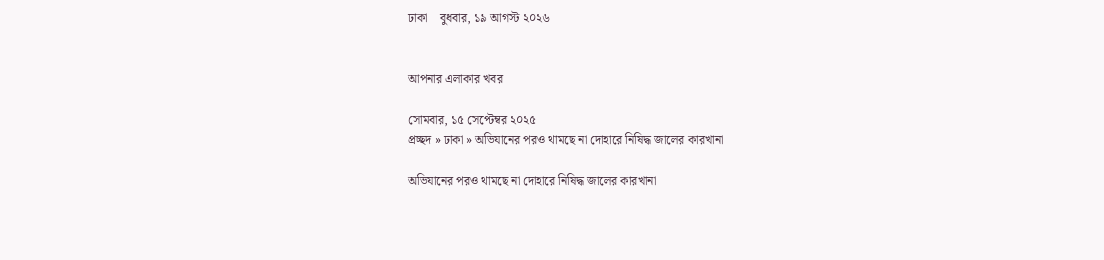ঢাকা    বুধবার, ১৯ আগস্ট ২০২৬


আপনার এলাকার খবর

সোমবার, ১৫ সেপ্টেম্বর ২০২৫
প্রচ্ছদ » ঢাকা » অভিযানের পরও থামছে না দোহারে নিষিদ্ধ জালের কারখানা

অভিযানের পরও থামছে না দোহারে নিষিদ্ধ জালের কারখানা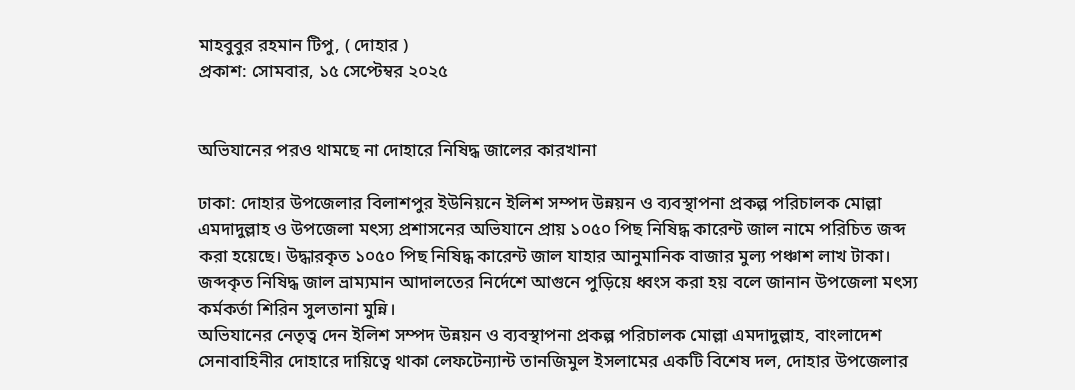মাহবুবুর রহমান টিপু, ( দোহার )
প্রকাশ: সোমবার, ১৫ সেপ্টেম্বর ২০২৫


অভিযানের পরও থামছে না দোহারে নিষিদ্ধ জালের কারখানা

ঢাকা: দোহার উপজেলার বিলাশপুর ইউনিয়নে ইলিশ সম্পদ উন্নয়ন ও ব্যবস্থাপনা প্রকল্প পরিচালক মোল্লা এমদাদুল্লাহ ও উপজেলা মৎস্য প্রশাসনের অভিযানে প্রায় ১০৫০ পিছ নিষিদ্ধ কারেন্ট জাল নামে পরিচিত জব্দ করা হয়েছে। উদ্ধারকৃত ১০৫০ পিছ নিষিদ্ধ কারেন্ট জাল যাহার আনুমানিক বাজার মুল্য পঞ্চাশ লাখ টাকা।
জব্দকৃত নিষিদ্ধ জাল ভ্রাম্যমান আদালতের নির্দেশে আগুনে পুড়িয়ে ধ্বংস করা হয় বলে জানান উপজেলা মৎস্য কর্মকর্তা শিরিন সুলতানা মুন্নি।
অভিযানের নেতৃত্ব দেন ইলিশ সম্পদ উন্নয়ন ও ব্যবস্থাপনা প্রকল্প পরিচালক মোল্লা এমদাদুল্লাহ, বাংলাদেশ সেনাবাহিনীর দোহারে দায়িত্বে থাকা লেফটেন্যান্ট তানজিমুল ইসলামের একটি বিশেষ দল, দোহার উপজেলার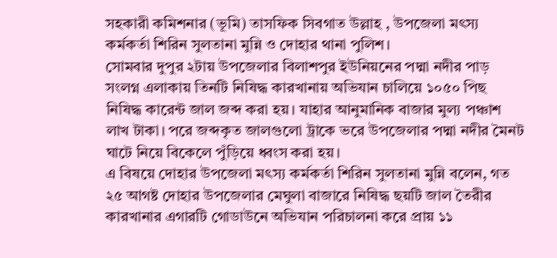সহকারী কমিশনার (ভূমি) তাসফিক সিবগাত উল্লাহ , উপজেলা মৎস্য কর্মকর্তা শিরিন সুলতানা মুন্নি ও দোহার থানা পুলিশ।
সোমবার দুপুর ২টায় উপজেলার বিলাশপুর ইউনিয়নের পদ্মা নদীর পাড় সংলগ্ন এলাকায় তিনটি নিষিদ্ধ কারখানায় অভিযান চালিয়ে ১০৫০ পিছ নিষিদ্ধ কারেন্ট জাল জব্দ করা হয়। যাহার আনুমানিক বাজার মুল্য পঞ্চাশ লাখ টাকা। পরে জব্দকৃত জালগুলো ট্রাকে ভরে উপজেলার পদ্মা নদীর মৈনট ঘাটে নিয়ে বিকেলে পুঁড়িয়ে ধ্বংস করা হয়।
এ বিষয়ে দোহার উপজেলা মৎস্য কর্মকর্তা শিরিন সুলতানা মুন্নি বলেন, গত ২৫ আগষ্ট দোহার উপজেলার মেঘুলা বাজারে নিষিদ্ধ ছয়টি জাল তৈরীর কারখানার এগারটি গোডাউনে অভিযান পরিচালনা করে প্রায় ১১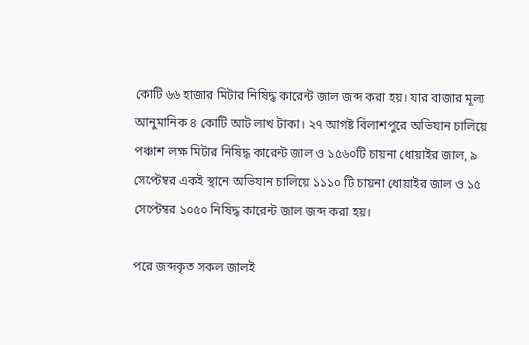কোটি ৬৬ হাজার মিটার নিষিদ্ধ কারেন্ট জাল জব্দ করা হয়। যার বাজার মূল্য আনুমানিক ৪ কোটি আট লাখ টাকা। ২৭ আগষ্ট বিলাশপুরে অভিযান চালিয়ে পঞ্চাশ লক্ষ মিটার নিষিদ্ধ কারেন্ট জাল ও ১৫৬০টি চায়না ধোয়াইর জাল, ৯ সেপ্টেম্বর একই স্থানে অভিযান চালিয়ে ১১১০ টি চায়না ধোয়াইর জাল ও ১৫ সেপ্টেম্বর ১০৫০ নিষিদ্ধ কারেন্ট জাল জব্দ করা হয়।

পরে জব্দকৃত সকল জালই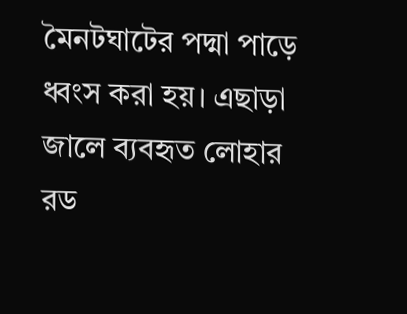মৈনটঘাটের পদ্মা পাড়ে ধ্বংস করা হয়। এছাড়া জালে ব্যবহৃত লোহার রড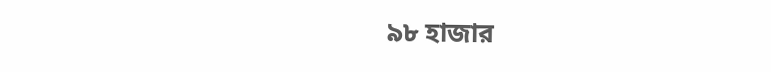৯৮ হাজার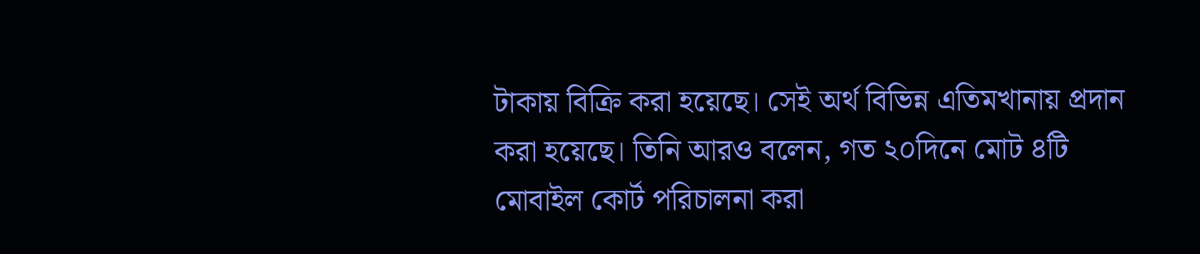টাকায় বিক্রি করা হয়েছে। সেই অর্থ বিভিন্ন এতিমখানায় প্রদান করা হয়েছে। তিনি আরও বলেন, গত ২০দিনে মোট ৪টি মোবাইল কোর্ট পরিচালনা করা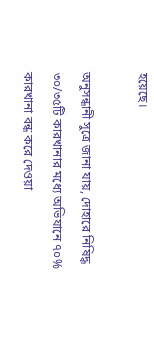হয়েছে।

অনুসন্ধানী সুত্রে জানা যায়, দোহারে নিষিদ্ধ ৩০/৩৫টি কারখানার মধ্যে অভিযানে ৭০% কারখানা বন্ধ করে দেওয়া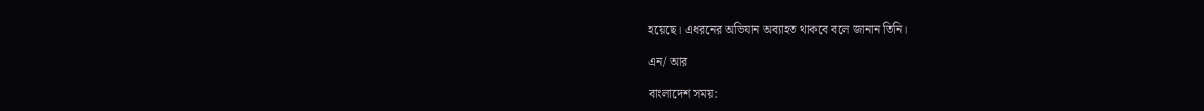হয়েছে। এধরনের অভিযান অব্যাহত থাকবে বলে জানান তিনি।

এন/ আর

বাংলাদেশ সময়: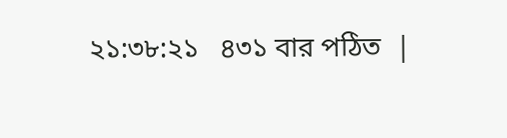২১:৩৮:২১   ৪৩১ বার পঠিত  |